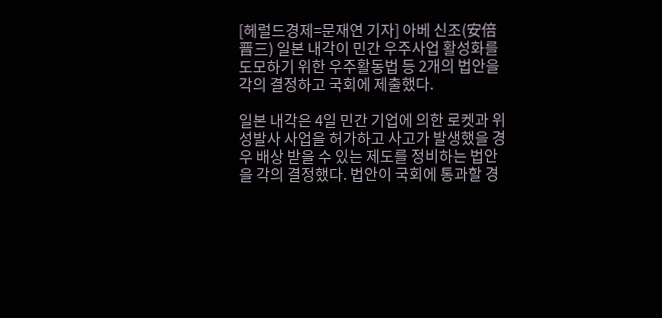[헤럴드경제=문재연 기자] 아베 신조(安倍 晋三) 일본 내각이 민간 우주사업 활성화를 도모하기 위한 우주활동법 등 2개의 법안을 각의 결정하고 국회에 제출했다.

일본 내각은 4일 민간 기업에 의한 로켓과 위성발사 사업을 허가하고 사고가 발생했을 경우 배상 받을 수 있는 제도를 정비하는 법안을 각의 결정했다. 법안이 국회에 통과할 경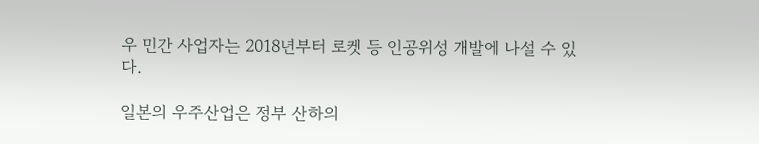우 민간 사업자는 2018년부터 로켓 등 인공위성 개발에 나설 수 있다.

일본의 우주산업은 정부 산하의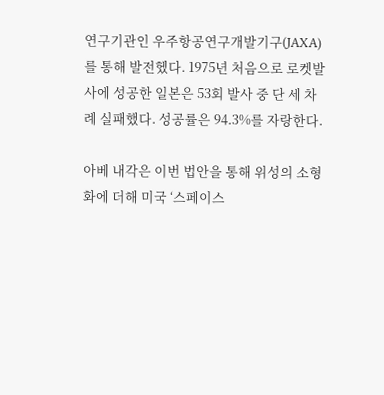연구기관인 우주항공연구개발기구(JAXA)를 통해 발전헸다. 1975년 처음으로 로켓발사에 성공한 일본은 53회 발사 중 단 세 차례 실패했다. 성공률은 94.3%를 자랑한다.

아베 내각은 이번 법안을 통해 위성의 소형화에 더해 미국 ‘스페이스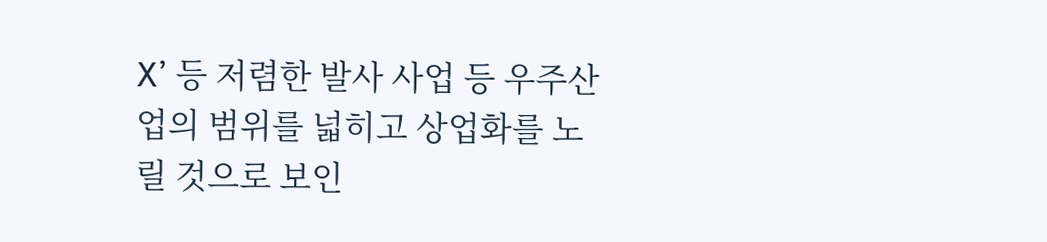X’ 등 저렴한 발사 사업 등 우주산업의 범위를 넓히고 상업화를 노릴 것으로 보인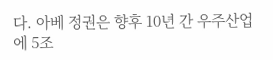다. 아베 정권은 향후 10년 간 우주산업에 5조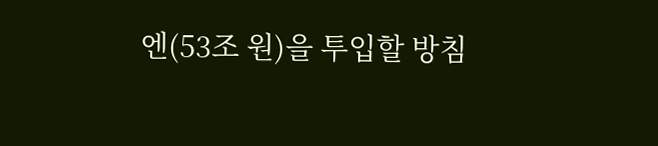엔(53조 원)을 투입할 방침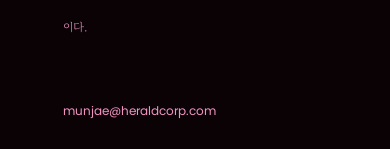이다.


munjae@heraldcorp.com